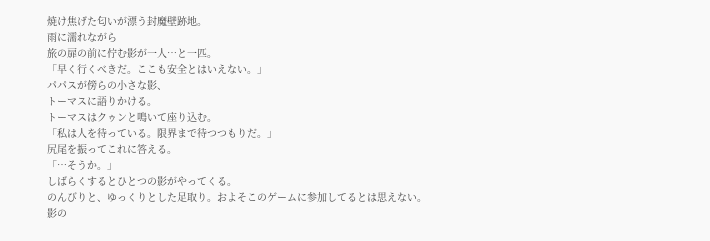焼け焦げた匂いが漂う封魔壁跡地。
雨に濡れながら
旅の扉の前に佇む影が一人…と一匹。
「早く行くべきだ。ここも安全とはいえない。」
パパスが傍らの小さな影、
トーマスに語りかける。
トーマスはクゥンと鳴いて座り込む。
「私は人を待っている。限界まで待つつもりだ。」
尻尾を振ってこれに答える。
「…そうか。」
しばらくするとひとつの影がやってくる。
のんびりと、ゆっくりとした足取り。およそこのゲームに参加してるとは思えない。
影の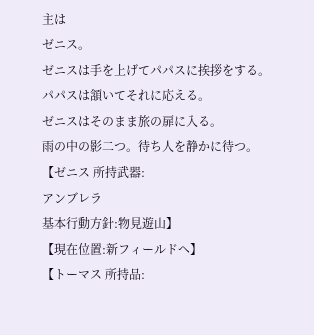主は
ゼニス。
ゼニスは手を上げてパパスに挨拶をする。
パパスは頷いてそれに応える。
ゼニスはそのまま旅の扉に入る。
雨の中の影二つ。待ち人を静かに待つ。
【ゼニス 所持武器:
アンブレラ
基本行動方針:物見遊山】
【現在位置:新フィールドへ】
【トーマス 所持品: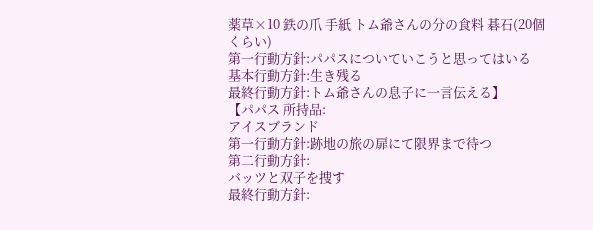薬草×10 鉄の爪 手紙 トム爺さんの分の食料 碁石(20個くらい)
第一行動方針:パパスについていこうと思ってはいる
基本行動方針:生き残る
最終行動方針:トム爺さんの息子に一言伝える】
【パパス 所持品:
アイスブランド
第一行動方針:跡地の旅の扉にて限界まで待つ
第二行動方針:
バッツと双子を捜す
最終行動方針: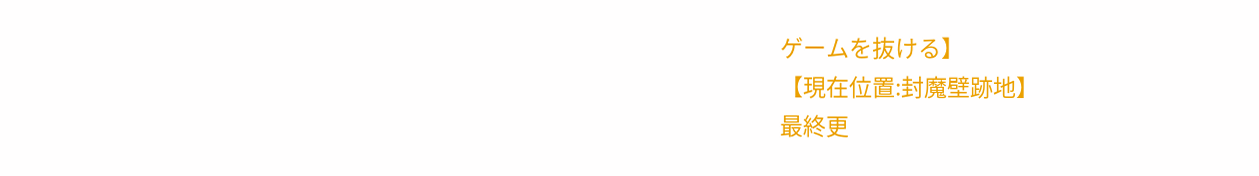ゲームを抜ける】
【現在位置:封魔壁跡地】
最終更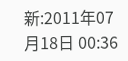新:2011年07月18日 00:36